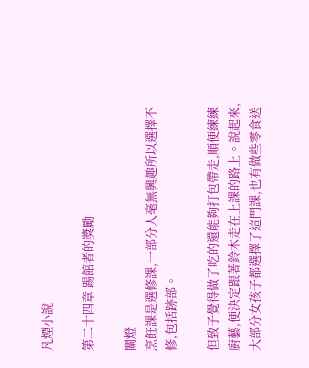凡煙小說

第二十四章 踢館者的獎勵

關燈
烹飪課是選修課,一部分人毫無興趣所以選擇不修,包括跡部。

但致子覺得做了吃的還能夠打包帶走,順便練練廚藝,便決定跟著鈴木走在上課的路上。說起來,大部分女孩子都選擇了這門課,也有做些零食送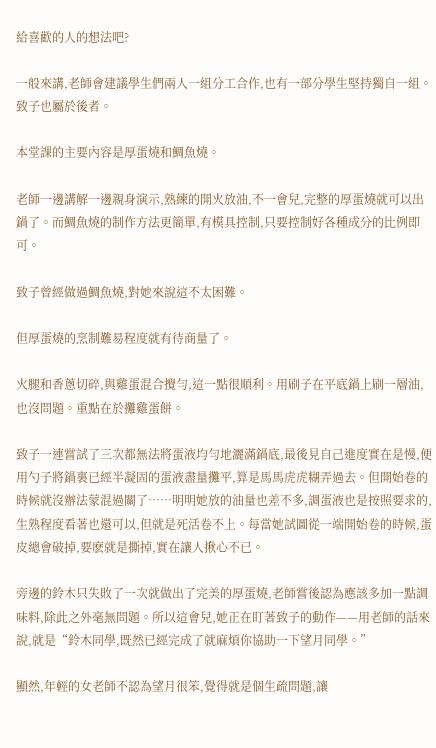給喜歡的人的想法吧?

一般來講,老師會建議學生們兩人一組分工合作,也有一部分學生堅持獨自一組。致子也屬於後者。

本堂課的主要內容是厚蛋燒和鯛魚燒。

老師一邊講解一邊親身演示,熟練的開火放油,不一會兒,完整的厚蛋燒就可以出鍋了。而鯛魚燒的制作方法更簡單,有模具控制,只要控制好各種成分的比例即可。

致子曾經做過鯛魚燒,對她來說這不太困難。

但厚蛋燒的烹制難易程度就有待商量了。

火腿和香蔥切碎,與雞蛋混合攪勻,這一點很順利。用刷子在平底鍋上刷一層油,也沒問題。重點在於攤雞蛋餅。

致子一連嘗試了三次都無法將蛋液均勻地灑滿鍋底,最後見自己進度實在是慢,便用勺子將鍋裏已經半凝固的蛋液盡量攤平,算是馬馬虎虎糊弄過去。但開始卷的時候就沒辦法蒙混過關了……明明她放的油量也差不多,調蛋液也是按照要求的,生熟程度看著也還可以,但就是死活卷不上。每當她試圖從一端開始卷的時候,蛋皮總會破掉,要麽就是撕掉,實在讓人揪心不已。

旁邊的鈴木只失敗了一次就做出了完美的厚蛋燒,老師嘗後認為應該多加一點調味料,除此之外毫無問題。所以這會兒,她正在盯著致子的動作——用老師的話來說,就是“鈴木同學,既然已經完成了就麻煩你協助一下望月同學。”

顯然,年輕的女老師不認為望月很笨,覺得就是個生疏問題,讓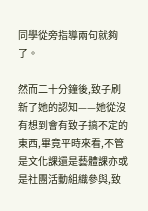同學從旁指導兩句就夠了。

然而二十分鐘後,致子刷新了她的認知——她從沒有想到會有致子搞不定的東西,畢竟平時來看,不管是文化課還是藝體課亦或是社團活動組織參與,致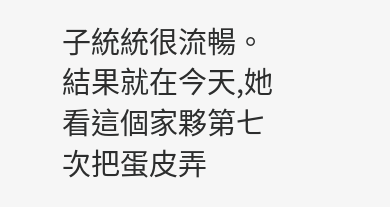子統統很流暢。結果就在今天,她看這個家夥第七次把蛋皮弄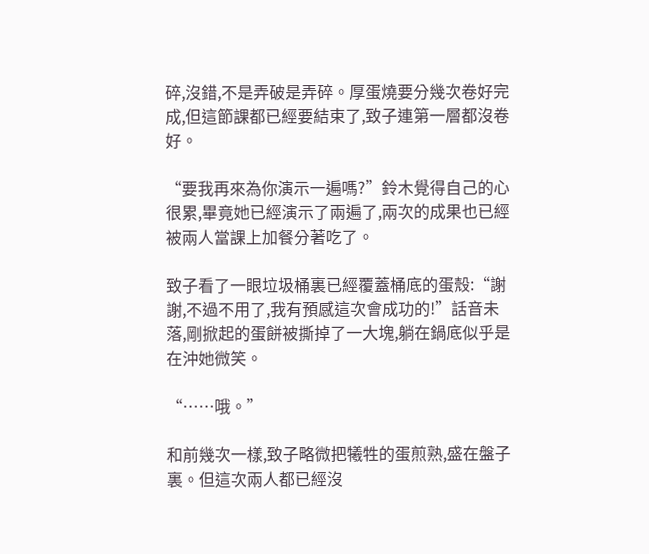碎,沒錯,不是弄破是弄碎。厚蛋燒要分幾次卷好完成,但這節課都已經要結束了,致子連第一層都沒卷好。

“要我再來為你演示一遍嗎?”鈴木覺得自己的心很累,畢竟她已經演示了兩遍了,兩次的成果也已經被兩人當課上加餐分著吃了。

致子看了一眼垃圾桶裏已經覆蓋桶底的蛋殼:“謝謝,不過不用了,我有預感這次會成功的!”話音未落,剛掀起的蛋餅被撕掉了一大塊,躺在鍋底似乎是在沖她微笑。

“……哦。”

和前幾次一樣,致子略微把犧牲的蛋煎熟,盛在盤子裏。但這次兩人都已經沒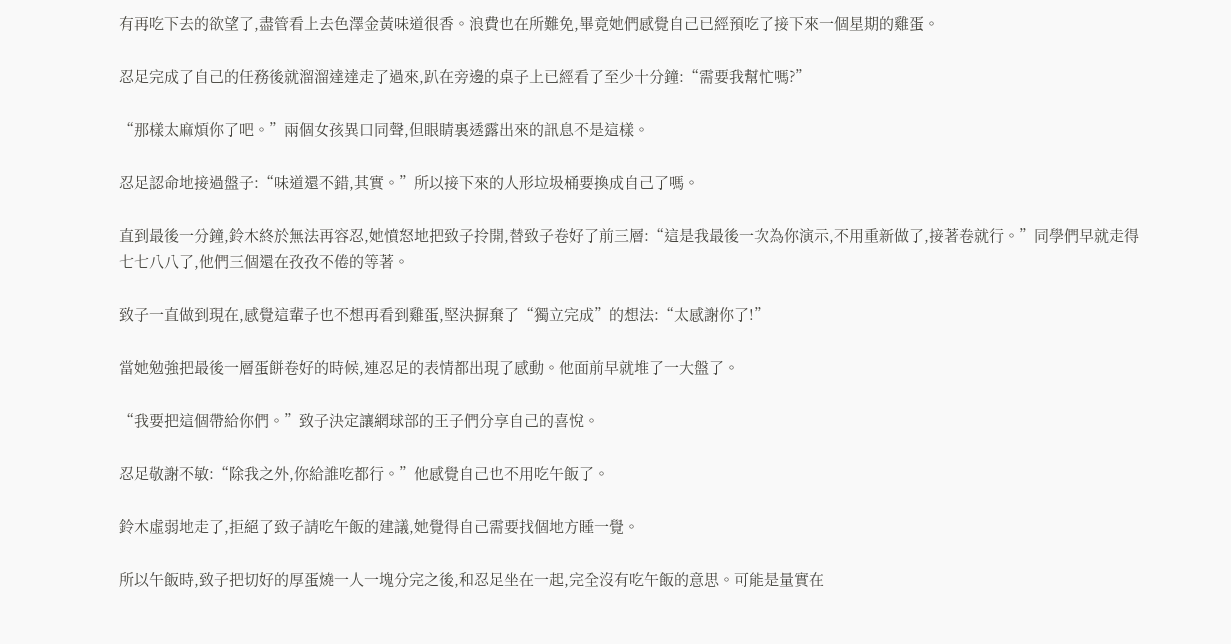有再吃下去的欲望了,盡管看上去色澤金黃味道很香。浪費也在所難免,畢竟她們感覺自己已經預吃了接下來一個星期的雞蛋。

忍足完成了自己的任務後就溜溜達達走了過來,趴在旁邊的桌子上已經看了至少十分鐘:“需要我幫忙嗎?”

“那樣太麻煩你了吧。”兩個女孩異口同聲,但眼睛裏透露出來的訊息不是這樣。

忍足認命地接過盤子:“味道還不錯,其實。”所以接下來的人形垃圾桶要換成自己了嗎。

直到最後一分鐘,鈴木終於無法再容忍,她憤怒地把致子拎開,替致子卷好了前三層:“這是我最後一次為你演示,不用重新做了,接著卷就行。”同學們早就走得七七八八了,他們三個還在孜孜不倦的等著。

致子一直做到現在,感覺這輩子也不想再看到雞蛋,堅決摒棄了“獨立完成”的想法:“太感謝你了!”

當她勉強把最後一層蛋餅卷好的時候,連忍足的表情都出現了感動。他面前早就堆了一大盤了。

“我要把這個帶給你們。”致子決定讓網球部的王子們分享自己的喜悅。

忍足敬謝不敏:“除我之外,你給誰吃都行。”他感覺自己也不用吃午飯了。

鈴木虛弱地走了,拒絕了致子請吃午飯的建議,她覺得自己需要找個地方睡一覺。

所以午飯時,致子把切好的厚蛋燒一人一塊分完之後,和忍足坐在一起,完全沒有吃午飯的意思。可能是量實在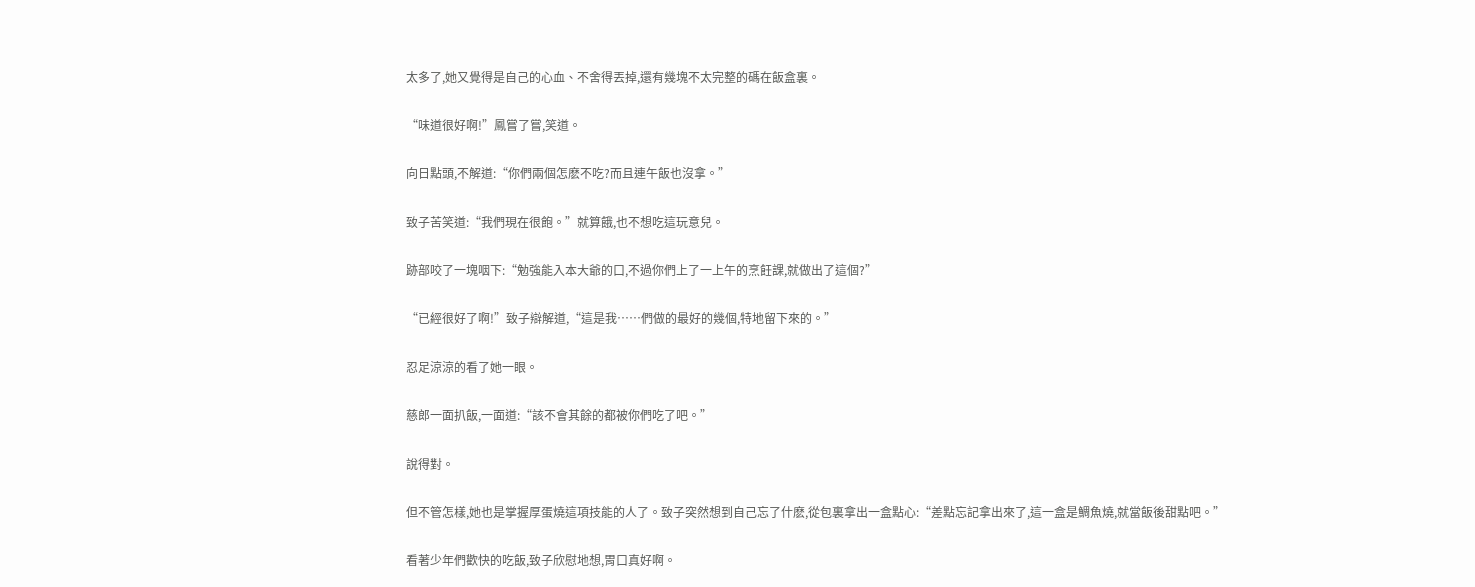太多了,她又覺得是自己的心血、不舍得丟掉,還有幾塊不太完整的碼在飯盒裏。

“味道很好啊!”鳳嘗了嘗,笑道。

向日點頭,不解道:“你們兩個怎麽不吃?而且連午飯也沒拿。”

致子苦笑道:“我們現在很飽。”就算餓,也不想吃這玩意兒。

跡部咬了一塊咽下:“勉強能入本大爺的口,不過你們上了一上午的烹飪課,就做出了這個?”

“已經很好了啊!”致子辯解道,“這是我……們做的最好的幾個,特地留下來的。”

忍足涼涼的看了她一眼。

慈郎一面扒飯,一面道:“該不會其餘的都被你們吃了吧。”

說得對。

但不管怎樣,她也是掌握厚蛋燒這項技能的人了。致子突然想到自己忘了什麽,從包裏拿出一盒點心:“差點忘記拿出來了,這一盒是鯛魚燒,就當飯後甜點吧。”

看著少年們歡快的吃飯,致子欣慰地想,胃口真好啊。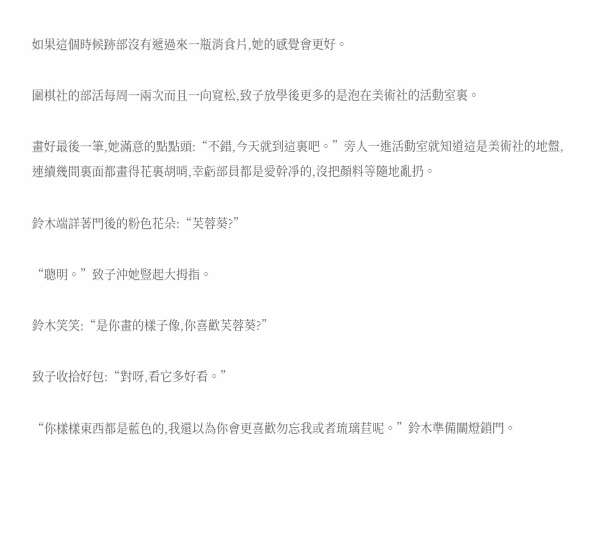如果這個時候跡部沒有遞過來一瓶消食片,她的感覺會更好。

圍棋社的部活每周一兩次而且一向寬松,致子放學後更多的是泡在美術社的活動室裏。

畫好最後一筆,她滿意的點點頭:“不錯,今天就到這裏吧。”旁人一進活動室就知道這是美術社的地盤,連續幾間裏面都畫得花裏胡哨,幸虧部員都是愛幹凈的,沒把顏料等隨地亂扔。

鈴木端詳著門後的粉色花朵:“芙蓉葵?”

“聰明。”致子沖她豎起大拇指。

鈴木笑笑:“是你畫的樣子像,你喜歡芙蓉葵?”

致子收拾好包:“對呀,看它多好看。”

“你樣樣東西都是藍色的,我還以為你會更喜歡勿忘我或者琉璃苣呢。”鈴木準備關燈鎖門。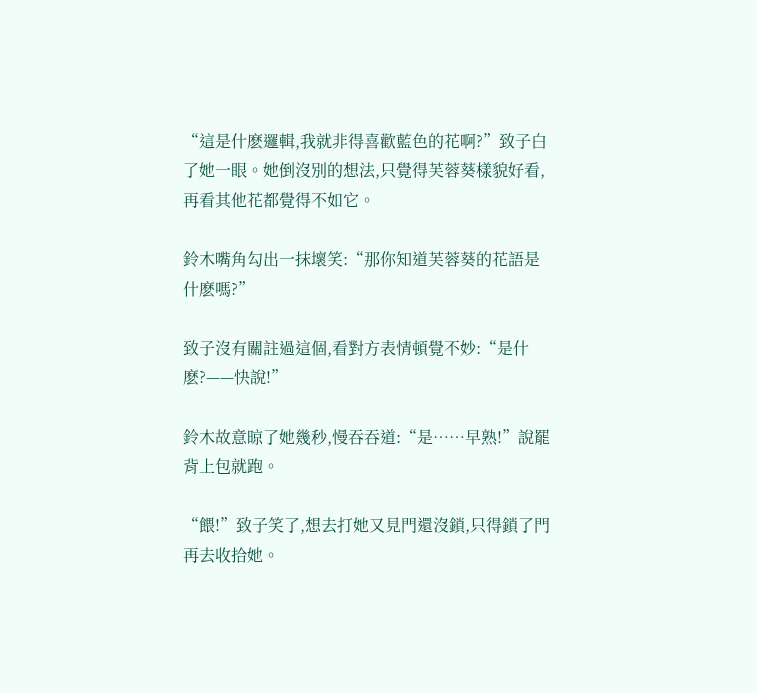“這是什麽邏輯,我就非得喜歡藍色的花啊?”致子白了她一眼。她倒沒別的想法,只覺得芙蓉葵樣貌好看,再看其他花都覺得不如它。

鈴木嘴角勾出一抹壞笑:“那你知道芙蓉葵的花語是什麽嗎?”

致子沒有關註過這個,看對方表情頓覺不妙:“是什麽?——快說!”

鈴木故意晾了她幾秒,慢吞吞道:“是……早熟!”說罷背上包就跑。

“餵!”致子笑了,想去打她又見門還沒鎖,只得鎖了門再去收拾她。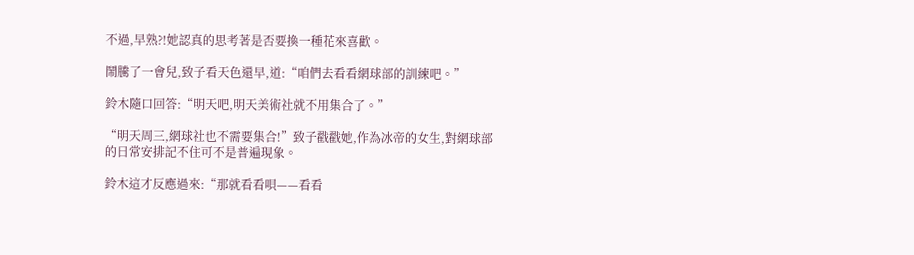不過,早熟?!她認真的思考著是否要換一種花來喜歡。

鬧騰了一會兒,致子看天色還早,道:“咱們去看看網球部的訓練吧。”

鈴木隨口回答:“明天吧,明天美術社就不用集合了。”

“明天周三,網球社也不需要集合!”致子戳戳她,作為冰帝的女生,對網球部的日常安排記不住可不是普遍現象。

鈴木這才反應過來:“那就看看唄——看看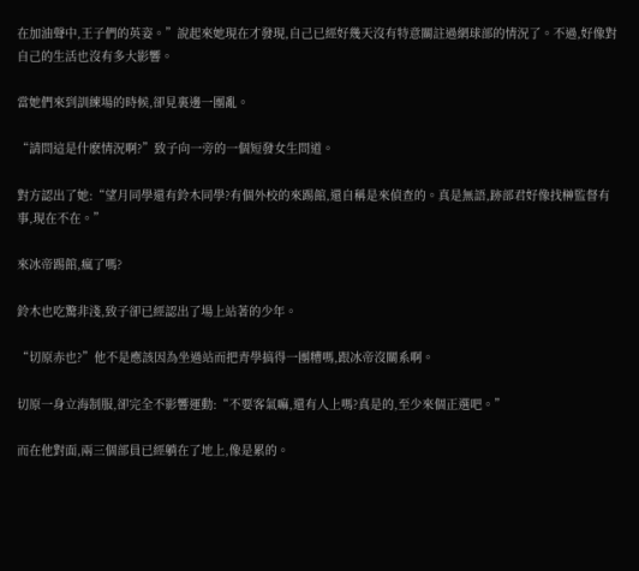在加油聲中,王子們的英姿。”說起來她現在才發現,自己已經好幾天沒有特意關註過網球部的情況了。不過,好像對自己的生活也沒有多大影響。

當她們來到訓練場的時候,卻見裏邊一團亂。

“請問這是什麽情況啊?”致子向一旁的一個短發女生問道。

對方認出了她:“望月同學還有鈴木同學?有個外校的來踢館,還自稱是來偵查的。真是無語,跡部君好像找榊監督有事,現在不在。”

來冰帝踢館,瘋了嗎?

鈴木也吃驚非淺,致子卻已經認出了場上站著的少年。

“切原赤也?”他不是應該因為坐過站而把青學搞得一團糟嗎,跟冰帝沒關系啊。

切原一身立海制服,卻完全不影響運動:“不要客氣嘛,還有人上嗎?真是的,至少來個正選吧。”

而在他對面,兩三個部員已經躺在了地上,像是累的。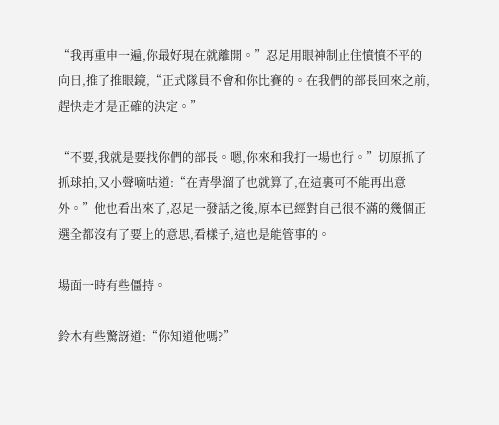“我再重申一遍,你最好現在就離開。”忍足用眼神制止住憤憤不平的向日,推了推眼鏡,“正式隊員不會和你比賽的。在我們的部長回來之前,趕快走才是正確的決定。”

“不要,我就是要找你們的部長。嗯,你來和我打一場也行。”切原抓了抓球拍,又小聲嘀咕道:“在青學溜了也就算了,在這裏可不能再出意外。”他也看出來了,忍足一發話之後,原本已經對自己很不滿的幾個正選全都沒有了要上的意思,看樣子,這也是能管事的。

場面一時有些僵持。

鈴木有些驚訝道:“你知道他嗎?”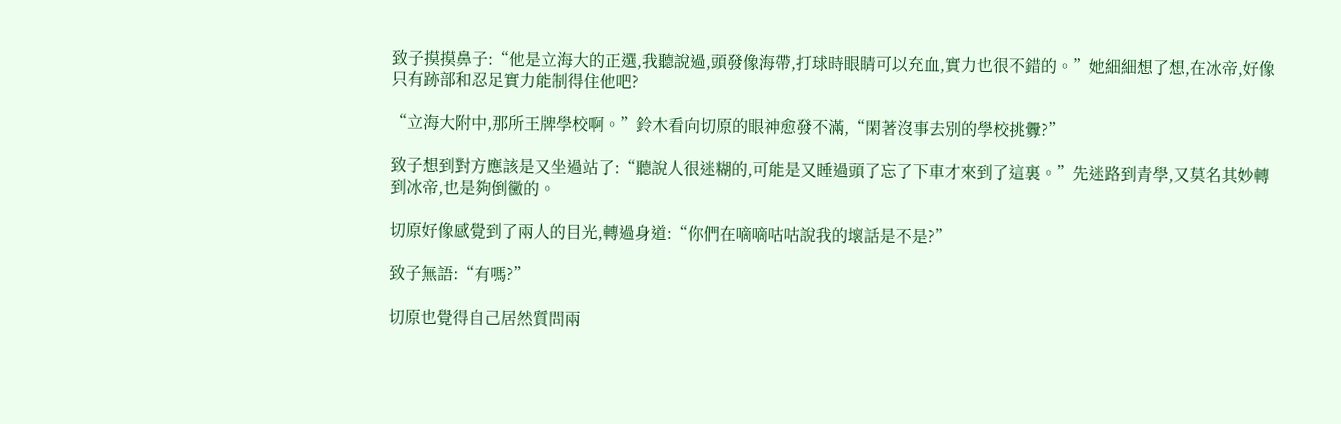致子摸摸鼻子:“他是立海大的正選,我聽說過,頭發像海帶,打球時眼睛可以充血,實力也很不錯的。”她細細想了想,在冰帝,好像只有跡部和忍足實力能制得住他吧?

“立海大附中,那所王牌學校啊。”鈴木看向切原的眼神愈發不滿,“閑著沒事去別的學校挑釁?”

致子想到對方應該是又坐過站了:“聽說人很迷糊的,可能是又睡過頭了忘了下車才來到了這裏。”先迷路到青學,又莫名其妙轉到冰帝,也是夠倒黴的。

切原好像感覺到了兩人的目光,轉過身道:“你們在嘀嘀咕咕說我的壞話是不是?”

致子無語:“有嗎?”

切原也覺得自己居然質問兩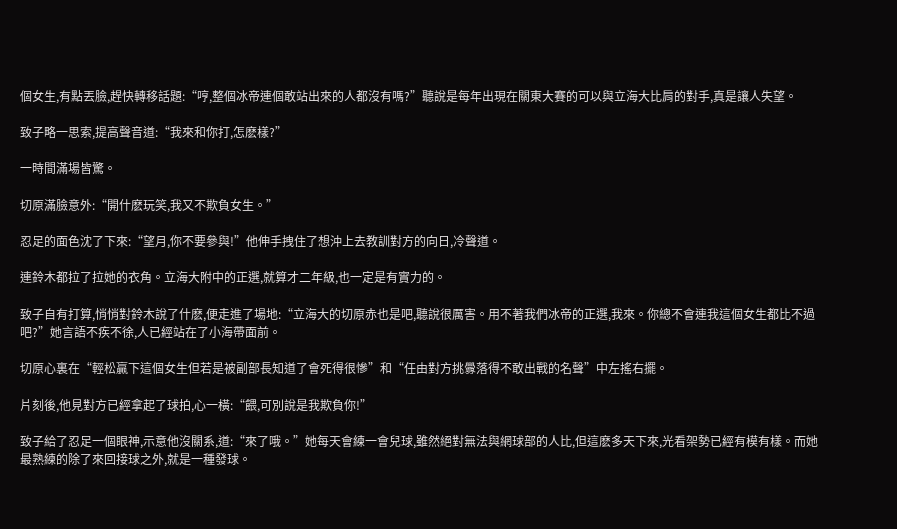個女生,有點丟臉,趕快轉移話題:“哼,整個冰帝連個敢站出來的人都沒有嗎?”聽說是每年出現在關東大賽的可以與立海大比肩的對手,真是讓人失望。

致子略一思索,提高聲音道:“我來和你打,怎麽樣?”

一時間滿場皆驚。

切原滿臉意外:“開什麽玩笑,我又不欺負女生。”

忍足的面色沈了下來:“望月,你不要參與!”他伸手拽住了想沖上去教訓對方的向日,冷聲道。

連鈴木都拉了拉她的衣角。立海大附中的正選,就算才二年級,也一定是有實力的。

致子自有打算,悄悄對鈴木說了什麽,便走進了場地:“立海大的切原赤也是吧,聽說很厲害。用不著我們冰帝的正選,我來。你總不會連我這個女生都比不過吧?”她言語不疾不徐,人已經站在了小海帶面前。

切原心裏在“輕松贏下這個女生但若是被副部長知道了會死得很慘”和“任由對方挑釁落得不敢出戰的名聲”中左搖右擺。

片刻後,他見對方已經拿起了球拍,心一橫:“餵,可別說是我欺負你!”

致子給了忍足一個眼神,示意他沒關系,道:“來了哦。”她每天會練一會兒球,雖然絕對無法與網球部的人比,但這麽多天下來,光看架勢已經有模有樣。而她最熟練的除了來回接球之外,就是一種發球。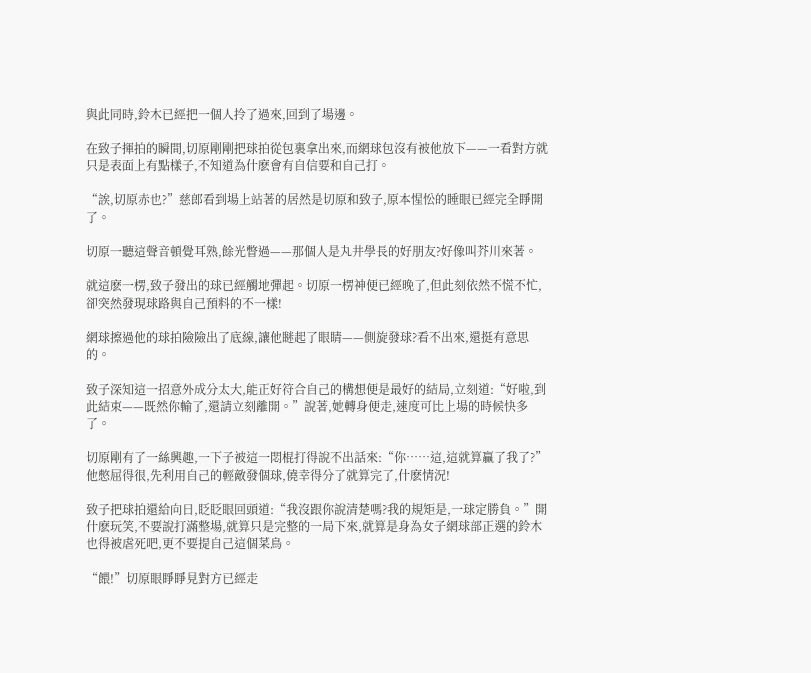與此同時,鈴木已經把一個人拎了過來,回到了場邊。

在致子揮拍的瞬間,切原剛剛把球拍從包裏拿出來,而網球包沒有被他放下——一看對方就只是表面上有點樣子,不知道為什麽會有自信要和自己打。

“誒,切原赤也?”慈郎看到場上站著的居然是切原和致子,原本惺忪的睡眼已經完全睜開了。

切原一聽這聲音頓覺耳熟,餘光瞥過——那個人是丸井學長的好朋友?好像叫芥川來著。

就這麽一楞,致子發出的球已經觸地彈起。切原一楞神便已經晚了,但此刻依然不慌不忙,卻突然發現球路與自己預料的不一樣!

網球擦過他的球拍險險出了底線,讓他瞇起了眼睛——側旋發球?看不出來,還挺有意思的。

致子深知這一招意外成分太大,能正好符合自己的構想便是最好的結局,立刻道:“好啦,到此結束——既然你輸了,還請立刻離開。”說著,她轉身便走,速度可比上場的時候快多了。

切原剛有了一絲興趣,一下子被這一悶棍打得說不出話來:“你……這,這就算贏了我了?”他憋屈得很,先利用自己的輕敵發個球,僥幸得分了就算完了,什麽情況!

致子把球拍還給向日,眨眨眼回頭道:“我沒跟你說清楚嗎?我的規矩是,一球定勝負。”開什麽玩笑,不要說打滿整場,就算只是完整的一局下來,就算是身為女子網球部正選的鈴木也得被虐死吧,更不要提自己這個菜鳥。

“餵!”切原眼睜睜見對方已經走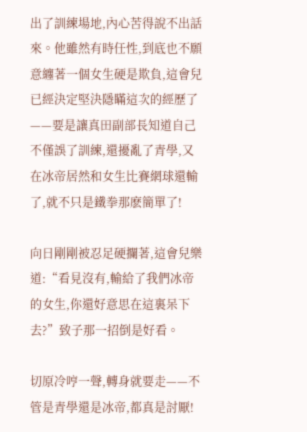出了訓練場地,內心苦得說不出話來。他雖然有時任性,到底也不願意纏著一個女生硬是欺負,這會兒已經決定堅決隱瞞這次的經歷了——要是讓真田副部長知道自己不僅誤了訓練,還擾亂了青學,又在冰帝居然和女生比賽網球還輸了,就不只是鐵拳那麽簡單了!

向日剛剛被忍足硬攔著,這會兒樂道:“看見沒有,輸給了我們冰帝的女生,你還好意思在這裏呆下去?”致子那一招倒是好看。

切原冷哼一聲,轉身就要走——不管是青學還是冰帝,都真是討厭!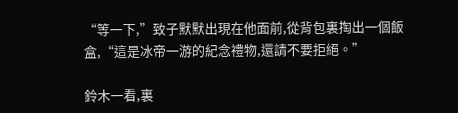“等一下,”致子默默出現在他面前,從背包裏掏出一個飯盒,“這是冰帝一游的紀念禮物,還請不要拒絕。”

鈴木一看,裏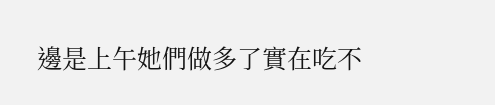邊是上午她們做多了實在吃不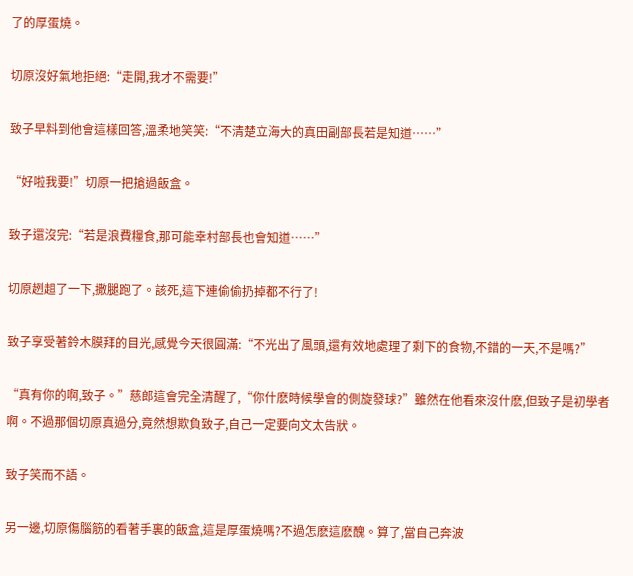了的厚蛋燒。

切原沒好氣地拒絕:“走開,我才不需要!”

致子早料到他會這樣回答,溫柔地笑笑:“不清楚立海大的真田副部長若是知道……”

“好啦我要!”切原一把搶過飯盒。

致子還沒完:“若是浪費糧食,那可能幸村部長也會知道……”

切原趔趄了一下,撒腿跑了。該死,這下連偷偷扔掉都不行了!

致子享受著鈴木膜拜的目光,感覺今天很圓滿:“不光出了風頭,還有效地處理了剩下的食物,不錯的一天,不是嗎?”

“真有你的啊,致子。”慈郎這會完全清醒了,“你什麽時候學會的側旋發球?”雖然在他看來沒什麽,但致子是初學者啊。不過那個切原真過分,竟然想欺負致子,自己一定要向文太告狀。

致子笑而不語。

另一邊,切原傷腦筋的看著手裏的飯盒,這是厚蛋燒嗎?不過怎麽這麽醜。算了,當自己奔波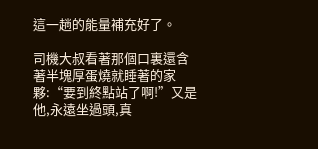這一趟的能量補充好了。

司機大叔看著那個口裏還含著半塊厚蛋燒就睡著的家夥:“要到終點站了啊!”又是他,永遠坐過頭,真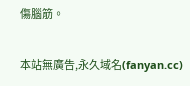傷腦筋。

本站無廣告,永久域名(fanyan.cc)